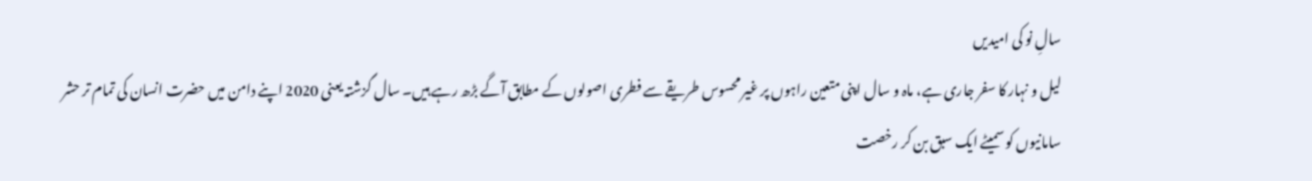سالِ نو کی امیدیں
لیل و نہار کا سفر جاری ہے، ماہ و سال اپنی متعین راہوں پر غیر محسوس طریقے سے فطری اصولوں کے مطابق آگے بڑھ رہے ہیں۔ سال گزشتہ یعنی 2020 اپنے دامن میں حضرت انسان کی تمام تر حشر سامانیوں کو سمیٹے ایک سبق بن کر رخصت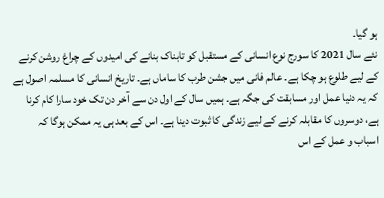ہو گیا۔
نئے سال 2021 کا سورج نوع انسانی کے مستقبل کو تابناک بنانے کی امیدوں کے چراغ روشن کرنے کے لیے طلوع ہو چکا ہے۔ عالم فانی میں جشن طرب کا ساماں ہے۔ تاریخ انسانی کا مسلمہ اصول ہے کہ یہ دنیا عمل اور مسابقت کی جگہ ہے۔ ہمیں سال کے اول دن سے آخر دن تک خود سارا کام کرنا ہے، دوسروں کا مقابلہ کرنے کے لیے زندگی کا ثبوت دینا ہے۔ اس کے بعد ہی یہ ممکن ہوگا کہ اسباب و عمل کے اس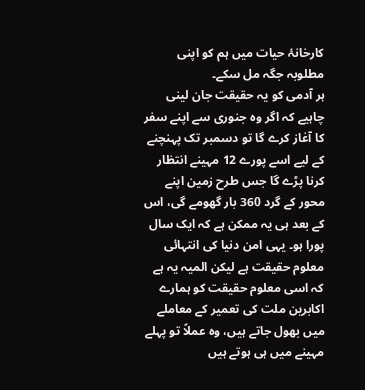کارخانۂ حیات میں ہم کو اپنی مطلوبہ جگہ مل سکے۔
ہر آدمی کو یہ حقیقت جان لینی چاہیے کہ اگر وہ جنوری سے اپنے سفر کا آغاز کرے گا تو دسمبر تک پہنچنے کے لیے اسے پورے 12 مہینے انتظار کرنا پڑے گا جس طرح زمین اپنے محور کے گرد 360 بار گھومے گی، اس کے بعد ہی یہ ممکن ہے کہ ایک سال پورا ہو۔ یہی امن دنیا کی انتہائی معلوم حقیقت ہے لیکن المیہ یہ ہے کہ اسی معلوم حقیقت کو ہمارے اکابرین ملت کی تعمیر کے معاملے میں بھول جاتے ہیں، وہ عملاً تو پہلے مہینے میں ہی ہوتے ہیں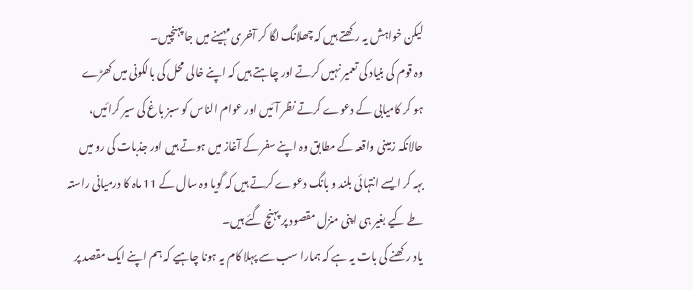لیکن خواہش یہ رکھتے ہیں کہ چھلانگ لگا کر آخری مہینے میں جا پہنچیں۔
وہ قوم کی بنیاد کی تعمیر نہیں کرتے اور چاہتے ہیں کہ اپنے خالی محل کی بالکونی میں کھڑے ہو کر کامیابی کے دعوے کرتے نظر آئیں اور عوام الناس کو سبز باغ کی سیر کرائیں، حالانکہ زمینی واقعہ کے مطابق وہ اپنے سفر کے آغاز میں ہوتے ہیں اور جذبات کی رو میں بہہ کر ایسے انتہائی بلند و بانگ دعوے کرتے ہیں کہ گویا وہ سال کے 11 ماہ کا درمیانی راستہ طے کیے بغیر ہی اپنی منزل مقصود پر پہنچ گئے ہیں۔
یاد رکھنے کی بات یہ ہے کہ ہمارا سب سے پہلا کام یہ ہونا چاہیے کہ ہم اپنے ایک مقصد پر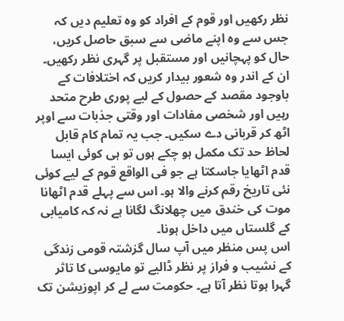نظر رکھیں اور قوم کے افراد کو وہ تعلیم دیں کہ جس سے وہ اپنے ماضی سے سبق حاصل کریں، حال کو پہچانیں اور مستقبل پر گہری نظر رکھیں۔ ان کے اندر وہ شعور بیدار کریں کہ اختلافات کے باوجود مقصد کے حصول کے لیے پوری طرح متحد رہیں اور شخصی مفادات اور وقتی جذبات سے اوپر اٹھ کر قربانی دے سکیں۔ جب یہ تمام کام قابل لحاظ حد تک مکمل ہو چکے ہوں تو ہی کوئی ایسا قدم اٹھایا جاسکتا ہے جو فی الواقع قوم کے لیے کوئی نئی تاریخ رقم کرنے والا ہو۔ اس سے پہلے قدم اٹھانا موت کی خندق میں چھلانگ لگانا ہے نہ کہ کامیابی کے گلستاں میں داخل ہونا۔
اس پس منظر میں آپ سال گزشتہ قومی زندگی کے نشیب و فراز پر نظر ڈالیے تو مایوسی کا تاثر گہرا ہوتا نظر آتا ہے۔ حکومت سے لے کر اپوزیشن تک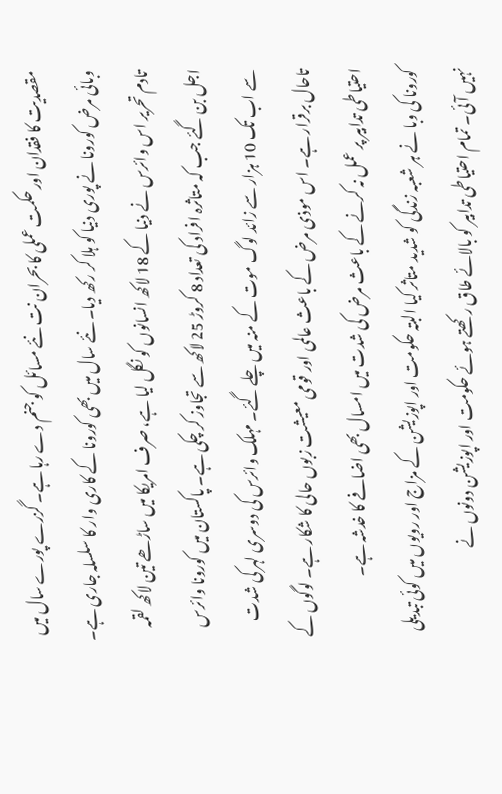مقصدیت کا فقدان اور حکمت عملی کا بحران نت نئے مسائل کو جنم دے رہا ہے۔ گزرے پورے سال میں وبائی مرض کورونا نے پوری دنیا کو ہلا کر رکھ دیا۔ نئے سال میں بھی کورونا کے کاری وار کا سلسلہ جاری ہے۔
تادم تحریر اس وائرس نے دنیا کے 18 لاکھ انسانوں کو نگل لیا ہے، صرف امریکا میں ساڑھے تین لاکھ لقمہ اجل بن گئے جب کہ متاثرہ افراد کی تعداد 8 کروڑ 25 لاکھ سے تجاوز کر چکی ہے۔ پاکستان میں کورونا وائرس سے اب تک 10 ہزار سے زائد لوگ موت کے منہ میں چلے گئے۔ مہلک وائرس کی دوسری لہر کی شدت تاحال برقرار ہے۔ اس موذی مرض کے باعث عالمی اور قومی معیشت زبوں حالی کا شکار ہے۔ لوگوں کے احتیاطی تدابیر پر عمل نہ کرنے کے باعث مرض کی شدت میں امسال بھی اضافے کا خدشہ ہے۔
کورونا کی وبا نے ہر شعبہ زندگی کو شدید متاثر کیا البتہ حکومت اور اپوزیشن کے مزاج اور رویوں میں کوئی تبدیلی نہیں آئی۔ تمام احتیاطی تدابیر کو بالائے طاق رکھتے ہوئے حکومت اور اپوزیشن دونوں نے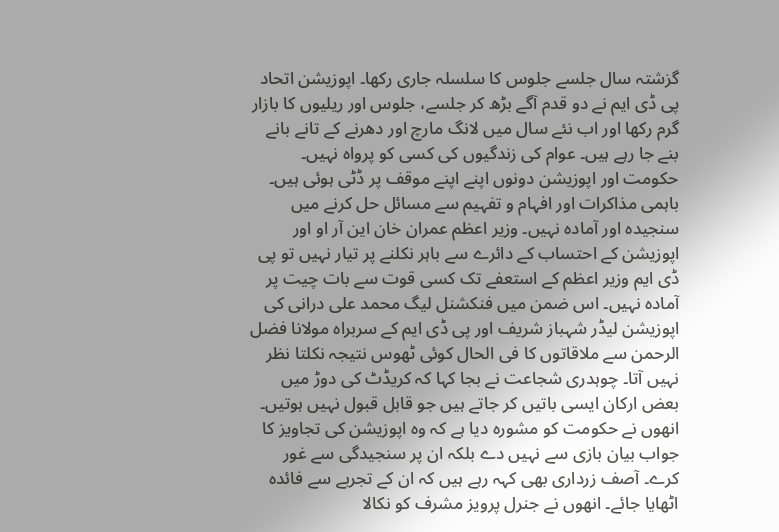گزشتہ سال جلسے جلوس کا سلسلہ جاری رکھا۔ اپوزیشن اتحاد پی ڈی ایم نے دو قدم آگے بڑھ کر جلسے، جلوس اور ریلیوں کا بازار گرم رکھا اور اب نئے سال میں لانگ مارچ اور دھرنے کے تانے بانے بنے جا رہے ہیں۔ عوام کی زندگیوں کی کسی کو پرواہ نہیں۔ حکومت اور اپوزیشن دونوں اپنے اپنے موقف پر ڈٹی ہوئی ہیں۔
باہمی مذاکرات اور افہام و تفہیم سے مسائل حل کرنے میں سنجیدہ اور آمادہ نہیں۔ وزیر اعظم عمران خان این آر او اور اپوزیشن کے احتساب کے دائرے سے باہر نکلنے پر تیار نہیں تو پی ڈی ایم وزیر اعظم کے استعفے تک کسی قوت سے بات چیت پر آمادہ نہیں۔ اس ضمن میں فنکشنل لیگ محمد علی درانی کی اپوزیشن لیڈر شہباز شریف اور پی ڈی ایم کے سربراہ مولانا فضل الرحمن سے ملاقاتوں کا فی الحال کوئی ٹھوس نتیجہ نکلتا نظر نہیں آتا۔ چوہدری شجاعت نے بجا کہا کہ کریڈٹ کی دوڑ میں بعض ارکان ایسی باتیں کر جاتے ہیں جو قابل قبول نہیں ہوتیں۔
انھوں نے حکومت کو مشورہ دیا ہے کہ وہ اپوزیشن کی تجاویز کا جواب بیان بازی سے نہیں دے بلکہ ان پر سنجیدگی سے غور کرے۔ آصف زرداری بھی کہہ رہے ہیں کہ ان کے تجربے سے فائدہ اٹھایا جائے۔ انھوں نے جنرل پرویز مشرف کو نکالا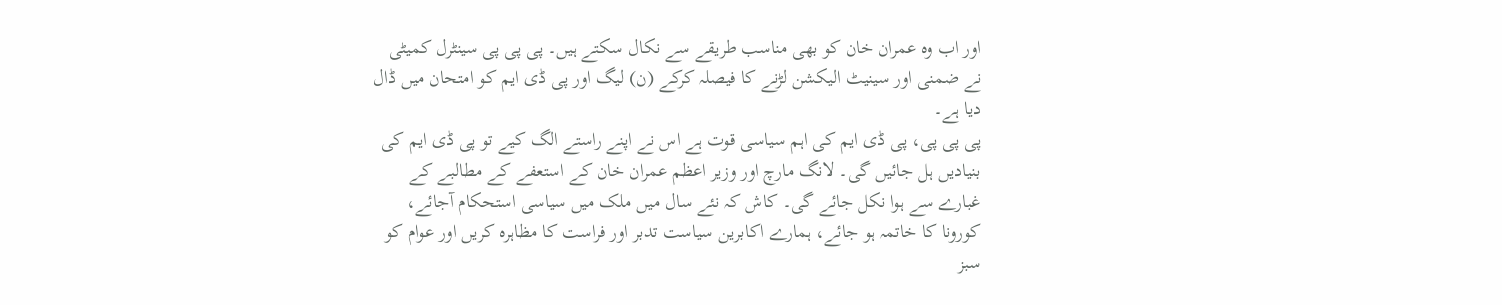اور اب وہ عمران خان کو بھی مناسب طریقے سے نکال سکتے ہیں۔ پی پی پی سینٹرل کمیٹی نے ضمنی اور سینیٹ الیکشن لڑنے کا فیصلہ کرکے (ن) لیگ اور پی ڈی ایم کو امتحان میں ڈال دیا ہے۔
پی پی پی، پی ڈی ایم کی اہم سیاسی قوت ہے اس نے اپنے راستے الگ کیے تو پی ڈی ایم کی بنیادیں ہل جائیں گی۔ لانگ مارچ اور وزیر اعظم عمران خان کے استعفے کے مطالبے کے غبارے سے ہوا نکل جائے گی۔ کاش کہ نئے سال میں ملک میں سیاسی استحکام آجائے، کورونا کا خاتمہ ہو جائے، ہمارے اکابرین سیاست تدبر اور فراست کا مظاہرہ کریں اور عوام کو سبز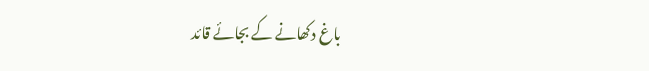باغ دکھانے کے بجائے قائد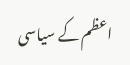اعظم کے سیاسی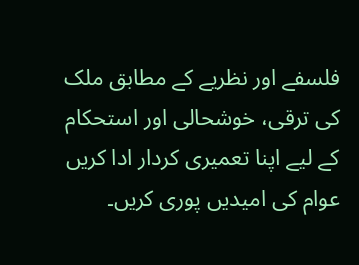فلسفے اور نظریے کے مطابق ملک کی ترقی، خوشحالی اور استحکام کے لیے اپنا تعمیری کردار ادا کریں عوام کی امیدیں پوری کریں۔